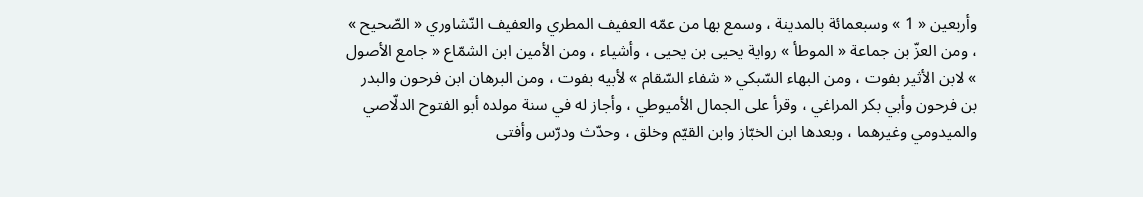وأربعين « 1 » وسبعمائة بالمدينة ، وسمع بها من عمّه العفيف المطري والعفيف النّشاوري « الصّحيح » ، ومن العزّ بن جماعة « الموطأ » رواية يحيى بن يحيى ، وأشياء ، ومن الأمين ابن الشمّاع « جامع الأصول » لابن الأثير بفوت ، ومن البهاء السّبكي « شفاء السّقام » لأبيه بفوت ، ومن البرهان ابن فرحون والبدر بن فرحون وأبي بكر المراغي ، وقرأ على الجمال الأميوطي ، وأجاز له في سنة مولده أبو الفتوح الدلّاصي والميدومي وغيرهما ، وبعدها ابن الخبّاز وابن القيّم وخلق ، وحدّث ودرّس وأفتى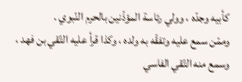كأبيه وجدّه ، وولي رئاسة المؤذّنين بالحرم النّبوي .
وممّن سمع عليه وتفقّه به ولده ، وكذا قرأ عليه التّقي بن فهد ، وسمع منه التّقي الفاسي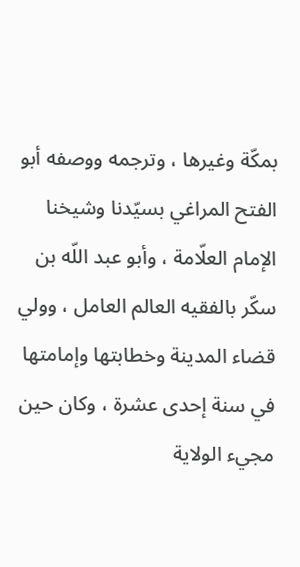بمكّة وغيرها ، وترجمه ووصفه أبو الفتح المراغي بسيّدنا وشيخنا الإمام العلّامة ، وأبو عبد اللّه بن سكّر بالفقيه العالم العامل ، وولي قضاء المدينة وخطابتها وإمامتها في سنة إحدى عشرة ، وكان حين مجيء الولاية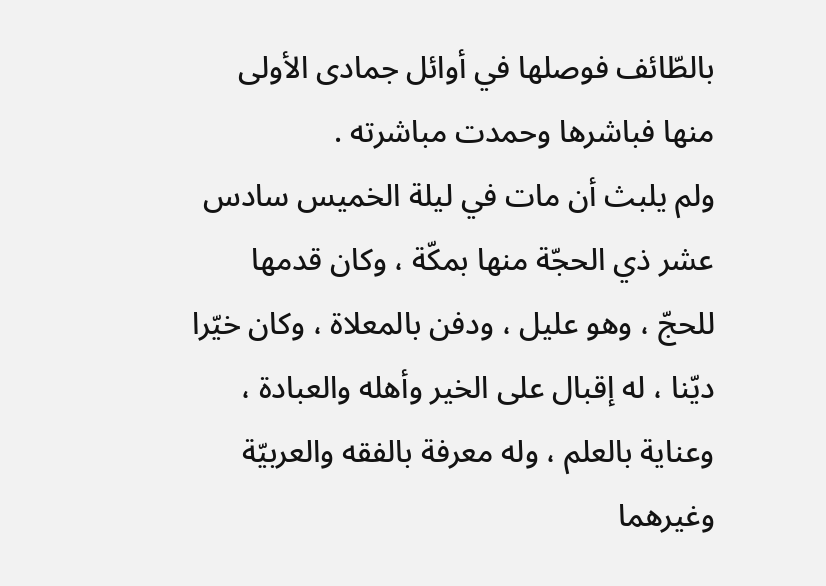بالطّائف فوصلها في أوائل جمادى الأولى منها فباشرها وحمدت مباشرته .
ولم يلبث أن مات في ليلة الخميس سادس عشر ذي الحجّة منها بمكّة ، وكان قدمها للحجّ ، وهو عليل ، ودفن بالمعلاة ، وكان خيّرا ديّنا ، له إقبال على الخير وأهله والعبادة ، وعناية بالعلم ، وله معرفة بالفقه والعربيّة وغيرهما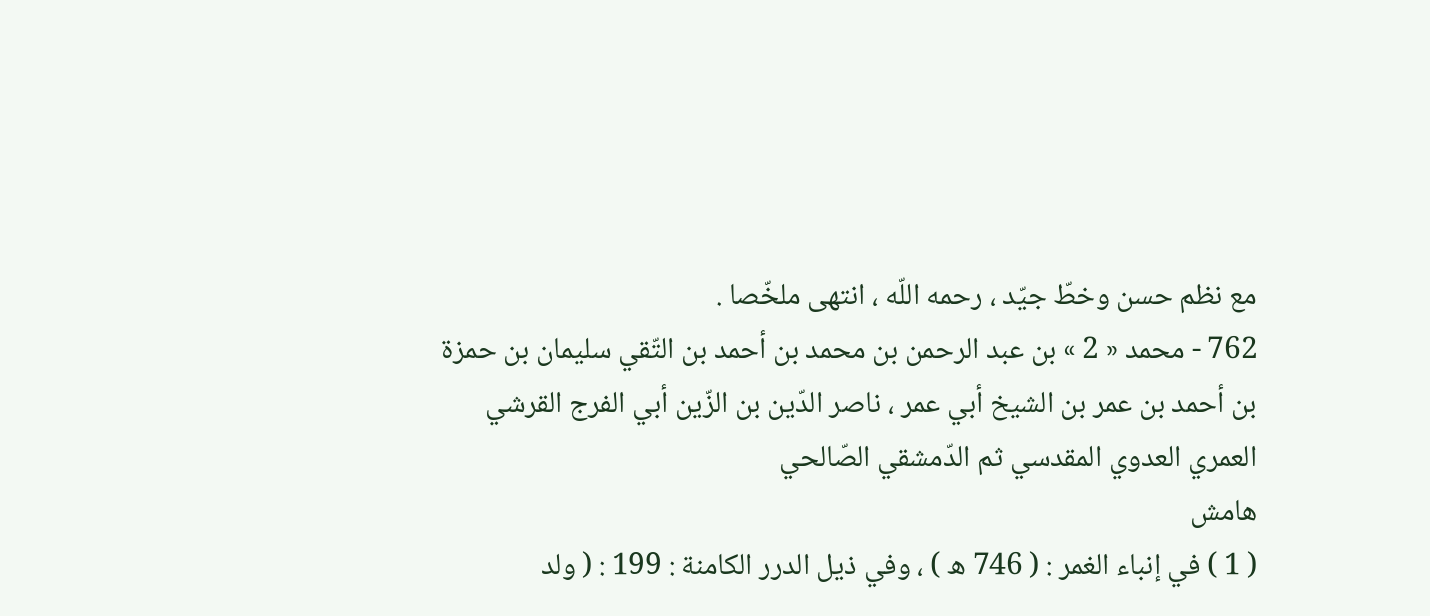مع نظم حسن وخطّ جيّد ، رحمه اللّه ، انتهى ملخّصا .
762 - محمد « 2 » بن عبد الرحمن بن محمد بن أحمد بن التّقي سليمان بن حمزة بن أحمد بن عمر بن الشيخ أبي عمر ، ناصر الدّين بن الزّين أبي الفرج القرشي العمري العدوي المقدسي ثم الدّمشقي الصّالحي
هامش
( 1 ) في إنباء الغمر : ( 746 ه ) ، وفي ذيل الدرر الكامنة : 199 : ( ولد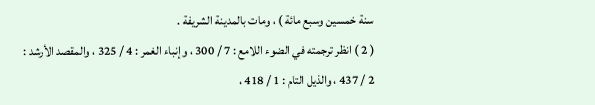سنة خمسين وسبع مائة ) ، ومات بالمدينة الشريفة .
( 2 ) انظر ترجمته في الضوء اللامع : 7 / 300 ، وإنباء الغمر : 4 / 325 ، والمقصد الأرشد :
2 / 437 ، والذيل التام : 1 / 418 ،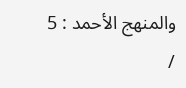والمنهج الأحمد : 5 /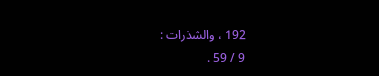192 ، والشذرات :
9 / 59 .